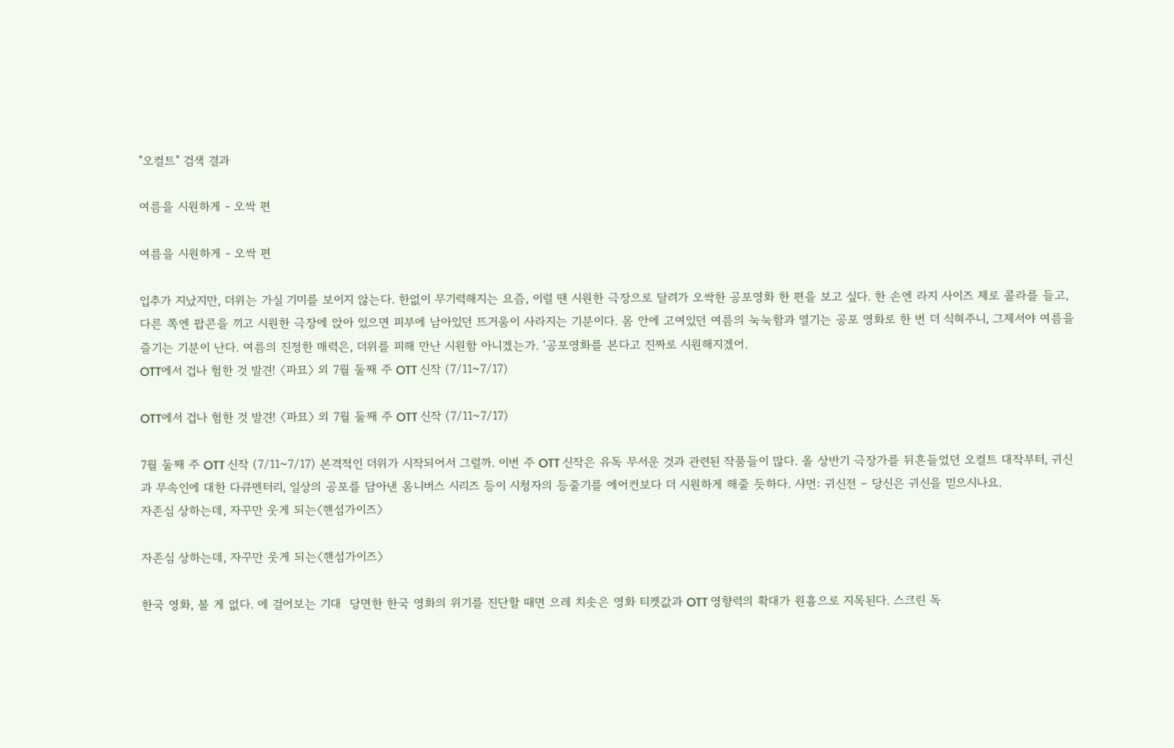"오컬트" 검색 결과

여름을 시원하게 - 오싹 편

여름을 시원하게 - 오싹 편

입추가 지났지만, 더위는 가실 기미를 보이지 않는다. 한없이 무기력해지는 요즘, 이럴 땐 시원한 극장으로 달려가 오싹한 공포영화 한 편을 보고 싶다. 한 손엔 라지 사이즈 제로 콜라를 들고, 다른 쪽엔 팝콘을 끼고 시원한 극장에 앉아 있으면 피부에 남아있던 뜨거움이 사라지는 기분이다. 몸 안에 고여있던 여름의 눅눅함과 열기는 공포 영화로 한 번 더 식혀주니, 그제서야 여름을 즐기는 기분이 난다. 여름의 진정한 매력은, 더위를 피해 만난 시원함 아니겠는가. ‘공포영화를 본다고 진짜로 시원해지겠어.
OTT에서 겁나 험한 것 발견! 〈파묘〉 외 7월 둘째 주 OTT 신작 (7/11~7/17)

OTT에서 겁나 험한 것 발견! 〈파묘〉 외 7월 둘째 주 OTT 신작 (7/11~7/17)

7월 둘째 주 OTT 신작 (7/11~7/17) 본격적인 더위가 시작되어서 그럴까. 이번 주 OTT 신작은 유독 무서운 것과 관련된 작품들이 많다. 올 상반기 극장가를 뒤흔들었던 오컬트 대작부터, 귀신과 무속인에 대한 다큐멘터리, 일상의 공포를 담아낸 옴니버스 시리즈 등이 시청자의 등줄기를 에어컨보다 더 시원하게 해줄 듯하다. 샤먼: 귀신전 – 당신은 귀신을 믿으시나요.
자존심 상하는데, 자꾸만 웃게 되는〈핸섬가이즈〉

자존심 상하는데, 자꾸만 웃게 되는〈핸섬가이즈〉

한국 영화, 볼 게 없다. 에 걸어보는 기대  당면한 한국 영화의 위기를 진단할 때면 으레 치솟은 영화 티켓값과 OTT 영향력의 확대가 원흉으로 지목된다. 스크린 독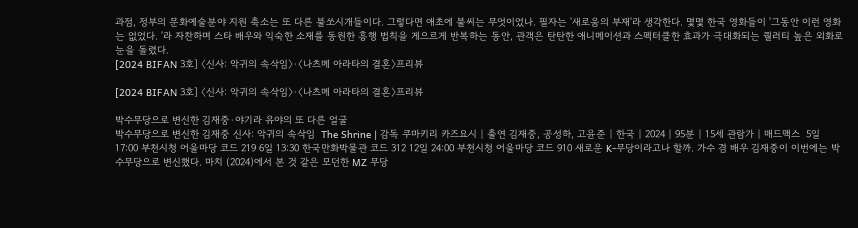과점, 정부의 문화예술분야 지원 축소는 또 다른 불쏘시개들이다. 그렇다면 애초에 불씨는 무엇이었나. 필자는 '새로움의 부재'라 생각한다. 몇몇 한국 영화들이 '그동안 이런 영화는 없었다. '라 자찬하며 스타 배우와 익숙한 소재를 동원한 흥행 법칙을 게으르게 반복하는 동안, 관객은 탄탄한 애니메이션과 스펙터클한 효과가 극대화되는 퀄러티 높은 외화로 눈을 돌렸다.
[2024 BIFAN 3호] 〈신사: 악귀의 속삭임〉·〈나츠메 아라타의 결혼〉프리뷰

[2024 BIFAN 3호] 〈신사: 악귀의 속삭임〉·〈나츠메 아라타의 결혼〉프리뷰

박수무당으로 변신한 김재중·야기라 유야의 또 다른 얼굴
박수무당으로 변신한 김재중 신사: 악귀의 속삭임  The Shrine | 감독 쿠마키리 카즈요시 | 출연 김재중, 공성하, 고윤준 | 한국 | 2024 | 95분 | 15세 관람가 | 매드맥스  5일 17:00 부천시청 어울마당 코드 219 6일 13:30 한국만화박물관 코드 312 12일 24:00 부천시청 어울마당 코드 910 새로운 K-무당이라고나 할까. 가수 겸 배우 김재중이 이번에는 박수무당으로 변신했다. 마치 (2024)에서 본 것 같은 모던한 MZ 무당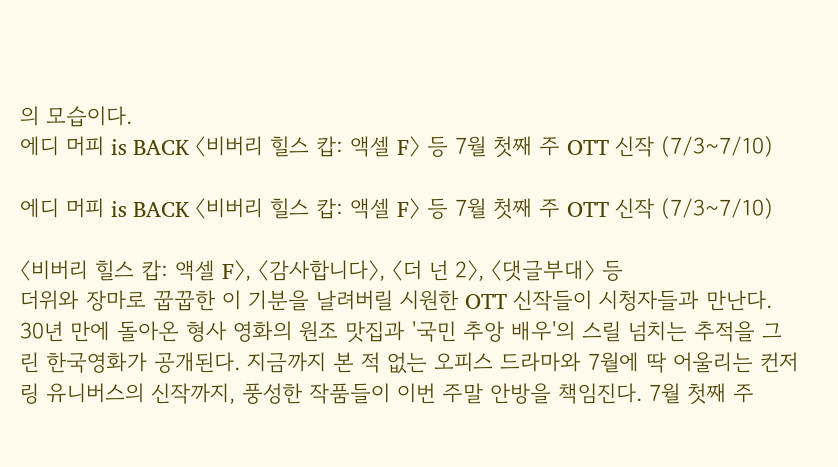의 모습이다.
에디 머피 is BACK 〈비버리 힐스 캅: 액셀 F〉 등 7월 첫째 주 OTT 신작 (7/3~7/10)

에디 머피 is BACK 〈비버리 힐스 캅: 액셀 F〉 등 7월 첫째 주 OTT 신작 (7/3~7/10)

〈비버리 힐스 캅: 액셀 F〉, 〈감사합니다〉, 〈더 넌 2〉, 〈댓글부대〉 등
더위와 장마로 꿉꿉한 이 기분을 날려버릴 시원한 OTT 신작들이 시청자들과 만난다. 30년 만에 돌아온 형사 영화의 원조 맛집과 '국민 추앙 배우'의 스릴 넘치는 추적을 그린 한국영화가 공개된다. 지금까지 본 적 없는 오피스 드라마와 7월에 딱 어울리는 컨저링 유니버스의 신작까지, 풍성한 작품들이 이번 주말 안방을 책임진다. 7월 첫째 주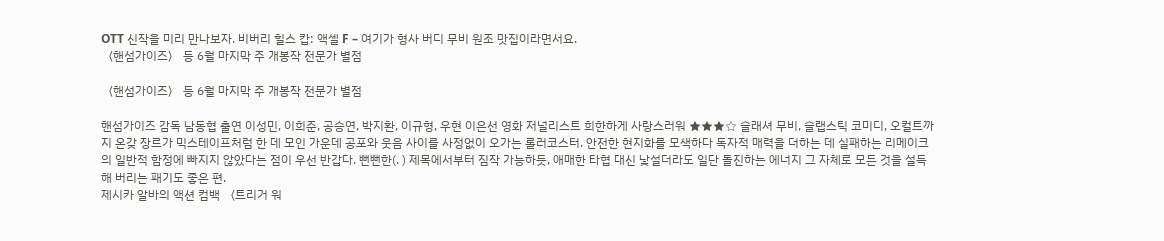OTT 신작을 미리 만나보자. 비버리 힐스 캅: 액셀 F – 여기가 형사 버디 무비 원조 맛집이라면서요.
〈핸섬가이즈〉 등 6월 마지막 주 개봉작 전문가 별점

〈핸섬가이즈〉 등 6월 마지막 주 개봉작 전문가 별점

핸섬가이즈 감독 남동협 출연 이성민, 이희준, 공승연, 박지환, 이규형, 우현 이은선 영화 저널리스트 희한하게 사랑스러워 ★★★☆ 슬래셔 무비, 슬랩스틱 코미디, 오컬트까지 온갖 장르가 믹스테이프처럼 한 데 모인 가운데 공포와 웃음 사이를 사정없이 오가는 롤러코스터. 안전한 현지화를 모색하다 독자적 매력을 더하는 데 실패하는 리메이크의 일반적 함정에 빠지지 않았다는 점이 우선 반갑다. 뻔뻔한(. ) 제목에서부터 짐작 가능하듯, 애매한 타협 대신 낯설더라도 일단 돌진하는 에너지 그 자체로 모든 것을 설득해 버리는 패기도 좋은 편.
제시카 알바의 액션 컴백 〈트리거 워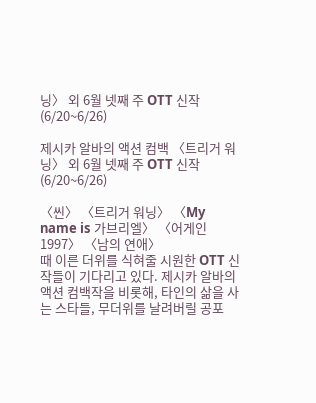닝〉 외 6월 넷째 주 OTT 신작 (6/20~6/26)

제시카 알바의 액션 컴백 〈트리거 워닝〉 외 6월 넷째 주 OTT 신작 (6/20~6/26)

〈씬〉 〈트리거 워닝〉 〈My name is 가브리엘〉 〈어게인 1997〉 〈남의 연애〉
때 이른 더위를 식혀줄 시원한 OTT 신작들이 기다리고 있다. 제시카 알바의 액션 컴백작을 비롯해, 타인의 삶을 사는 스타들, 무더위를 날려버릴 공포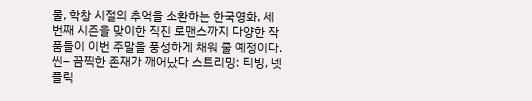물, 학창 시절의 추억을 소환하는 한국영화, 세 번째 시즌을 맞이한 직진 로맨스까지 다양한 작품들이 이번 주말을 풍성하게 채워 줄 예정이다. 씬– 끔찍한 존재가 깨어났다 스트리밍: 티빙, 넷플릭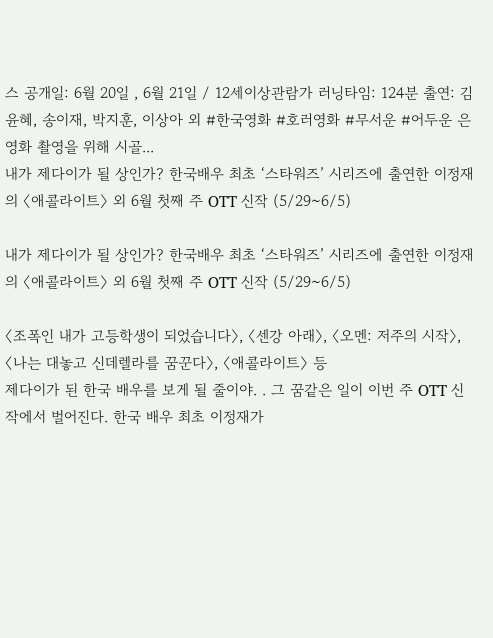스 공개일: 6월 20일 , 6월 21일 / 12세이상관람가 러닝타임: 124분 출연: 김윤혜, 송이재, 박지훈, 이상아 외 #한국영화 #호러영화 #무서운 #어두운 은 영화 촬영을 위해 시골...
내가 제다이가 될 상인가? 한국배우 최초 ‘스타워즈’ 시리즈에 출연한 이정재의 〈애콜라이트〉 외 6월 첫째 주 OTT 신작 (5/29~6/5)

내가 제다이가 될 상인가? 한국배우 최초 ‘스타워즈’ 시리즈에 출연한 이정재의 〈애콜라이트〉 외 6월 첫째 주 OTT 신작 (5/29~6/5)

〈조폭인 내가 고등학생이 되었습니다〉, 〈센강 아래〉, 〈오멘: 저주의 시작〉, 〈나는 대놓고 신데렐라를 꿈꾼다〉, 〈애콜라이트〉 등
제다이가 된 한국 배우를 보게 될 줄이야. . 그 꿈같은 일이 이번 주 OTT 신작에서 벌어진다. 한국 배우 최초 이정재가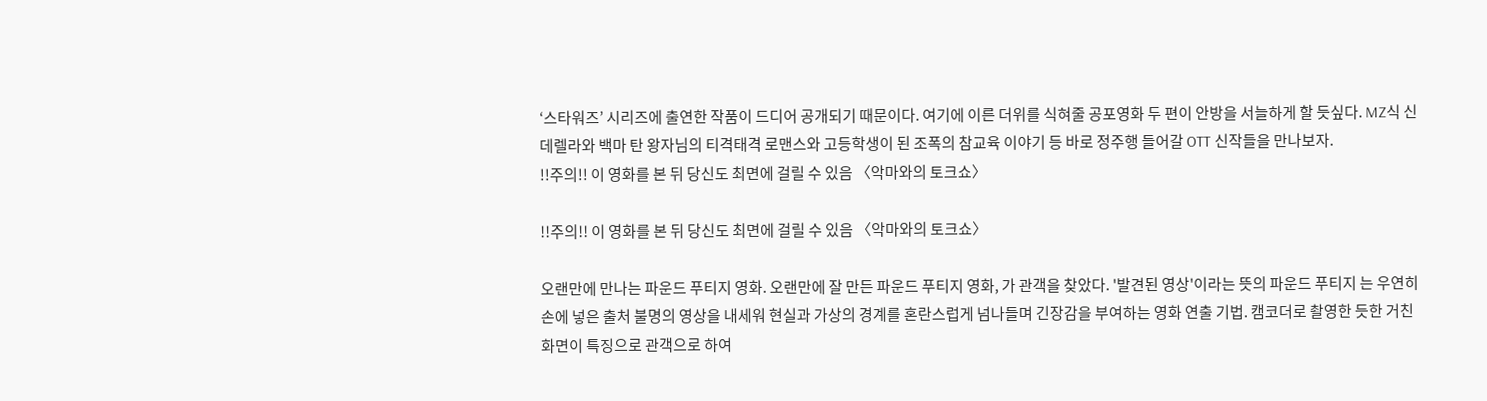‘스타워즈’ 시리즈에 출연한 작품이 드디어 공개되기 때문이다. 여기에 이른 더위를 식혀줄 공포영화 두 편이 안방을 서늘하게 할 듯싶다. MZ식 신데렐라와 백마 탄 왕자님의 티격태격 로맨스와 고등학생이 된 조폭의 참교육 이야기 등 바로 정주행 들어갈 OTT 신작들을 만나보자.
!!주의!! 이 영화를 본 뒤 당신도 최면에 걸릴 수 있음 〈악마와의 토크쇼〉

!!주의!! 이 영화를 본 뒤 당신도 최면에 걸릴 수 있음 〈악마와의 토크쇼〉

오랜만에 만나는 파운드 푸티지 영화. 오랜만에 잘 만든 파운드 푸티지 영화, 가 관객을 찾았다. '발견된 영상'이라는 뜻의 파운드 푸티지 는 우연히 손에 넣은 출처 불명의 영상을 내세워 현실과 가상의 경계를 혼란스럽게 넘나들며 긴장감을 부여하는 영화 연출 기법. 캠코더로 촬영한 듯한 거친 화면이 특징으로 관객으로 하여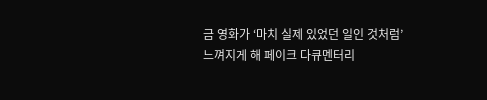금 영화가 ‘마치 실제 있었던 일인 것처럼’ 느껴지게 해 페이크 다큐멘터리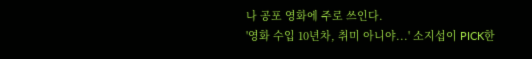나 공포 영화에 주로 쓰인다.
'영화 수입 10년차, 취미 아니야...' 소지섭이 PICK한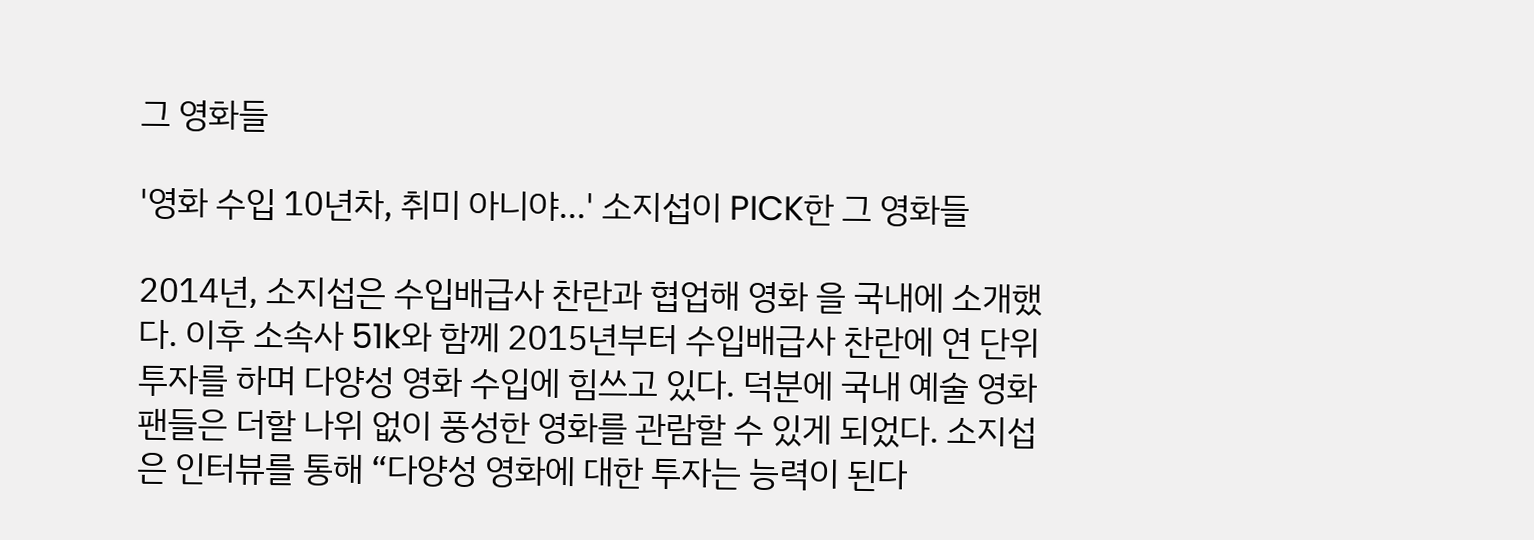그 영화들

'영화 수입 10년차, 취미 아니야...' 소지섭이 PICK한 그 영화들

2014년, 소지섭은 수입배급사 찬란과 협업해 영화 을 국내에 소개했다. 이후 소속사 51k와 함께 2015년부터 수입배급사 찬란에 연 단위 투자를 하며 다양성 영화 수입에 힘쓰고 있다. 덕분에 국내 예술 영화 팬들은 더할 나위 없이 풍성한 영화를 관람할 수 있게 되었다. 소지섭은 인터뷰를 통해 “다양성 영화에 대한 투자는 능력이 된다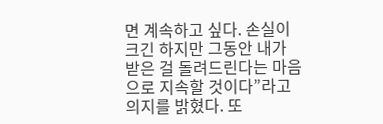면 계속하고 싶다. 손실이 크긴 하지만 그동안 내가 받은 걸 돌려드린다는 마음으로 지속할 것이다”라고 의지를 밝혔다. 또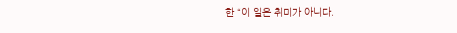한 “이 일은 취미가 아니다.